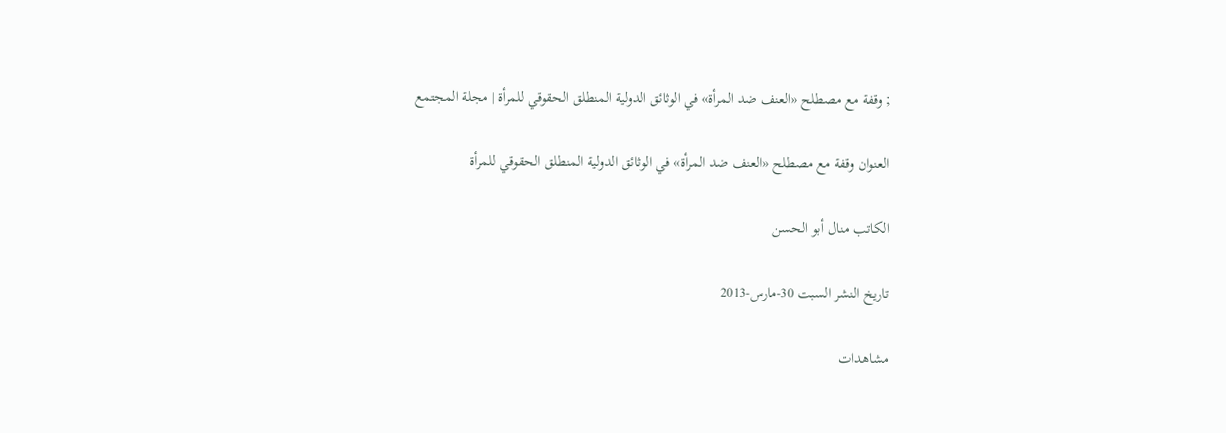; وقفة مع مصطلح «العنف ضد المرأة» في الوثائق الدولية المنطلق الحقوقي للمرأة | مجلة المجتمع

العنوان وقفة مع مصطلح «العنف ضد المرأة» في الوثائق الدولية المنطلق الحقوقي للمرأة

الكاتب منال أبو الحسن

تاريخ النشر السبت 30-مارس-2013

مشاهدات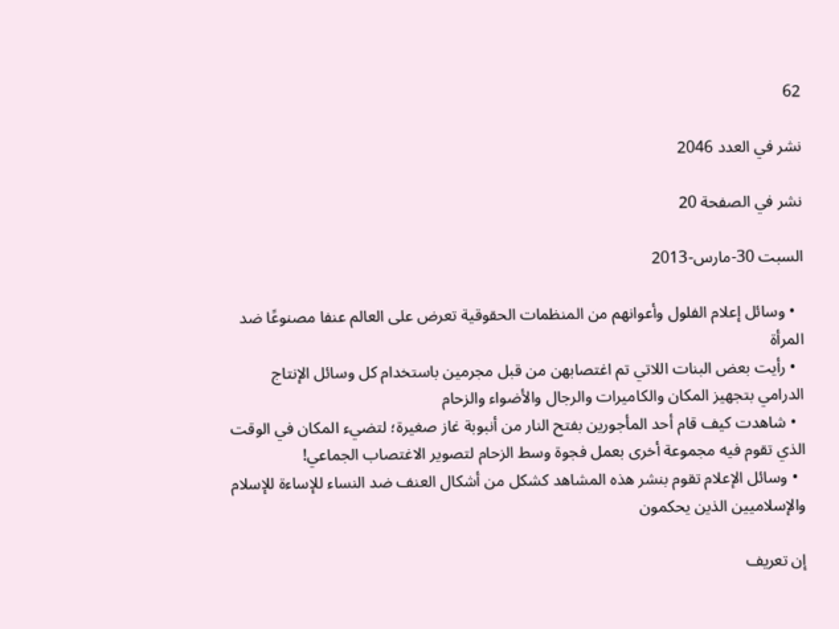62

نشر في العدد 2046

نشر في الصفحة 20

السبت 30-مارس-2013

  • وسائل إعلام الفلول وأعوانهم من المنظمات الحقوقية تعرض على العالم عنفا مصنوعًا ضد المرأة
  • رأيت بعض البنات اللاتي تم اغتصابهن من قبل مجرمين باستخدام كل وسائل الإنتاج الدرامي بتجهيز المكان والكاميرات والرجال والأضواء والزحام
  • شاهدت كيف قام أحد المأجورين بفتح النار من أنبوبة غاز صغيرة؛ لتضيء المكان في الوقت الذي تقوم فيه مجموعة أخرى بعمل فجوة وسط الزحام لتصوير الاغتصاب الجماعي!
  • وسائل الإعلام تقوم بنشر هذه المشاهد كشكل من أشكال العنف ضد النساء للإساءة للإسلام والإسلاميين الذين يحكمون

إن تعريف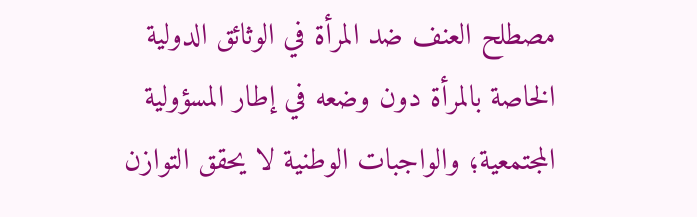مصطلح العنف ضد المرأة في الوثائق الدولية الخاصة بالمرأة دون وضعه في إطار المسؤولية المجتمعية؛ والواجبات الوطنية لا يحقق التوازن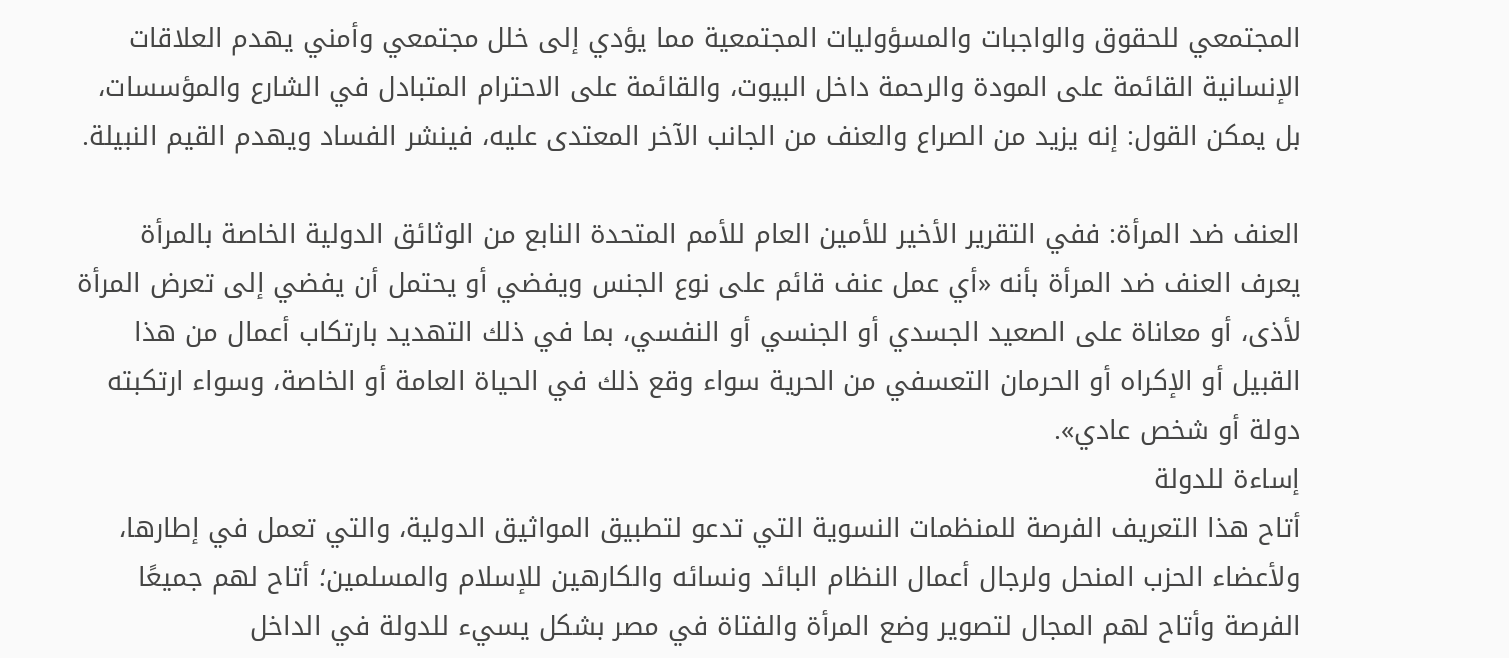المجتمعي للحقوق والواجبات والمسؤوليات المجتمعية مما يؤدي إلى خلل مجتمعي وأمني يهدم العلاقات الإنسانية القائمة على المودة والرحمة داخل البيوت، والقائمة على الاحترام المتبادل في الشارع والمؤسسات، بل يمكن القول: إنه يزيد من الصراع والعنف من الجانب الآخر المعتدى عليه، فينشر الفساد ويهدم القيم النبيلة.

العنف ضد المرأة: ففي التقرير الأخير للأمين العام للأمم المتحدة النابع من الوثائق الدولية الخاصة بالمرأة يعرف العنف ضد المرأة بأنه «أي عمل عنف قائم على نوع الجنس ويفضي أو يحتمل أن يفضي إلى تعرض المرأة لأذى، أو معاناة على الصعيد الجسدي أو الجنسي أو النفسي، بما في ذلك التهديد بارتكاب أعمال من هذا القبيل أو الإكراه أو الحرمان التعسفي من الحرية سواء وقع ذلك في الحياة العامة أو الخاصة، وسواء ارتكبته دولة أو شخص عادي».
إساءة للدولة
أتاح هذا التعريف الفرصة للمنظمات النسوية التي تدعو لتطبيق المواثيق الدولية، والتي تعمل في إطارها، ولأعضاء الحزب المنحل ولرجال أعمال النظام البائد ونسائه والكارهين للإسلام والمسلمين؛ أتاح لهم جميعًا الفرصة وأتاح لهم المجال لتصوير وضع المرأة والفتاة في مصر بشكل يسيء للدولة في الداخل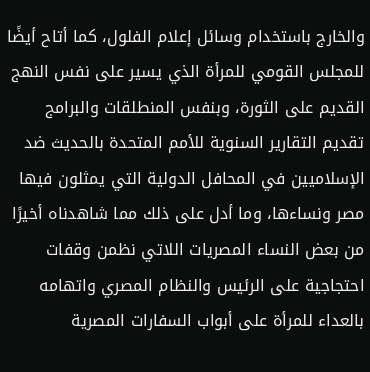والخارج باستخدام وسائل إعلام الفلول، كما أتاح أيضًا للمجلس القومي للمرأة الذي يسير على نفس النهج القديم على الثورة، وبنفس المنطلقات والبرامج تقديم التقارير السنوية للأمم المتحدة بالحديث ضد الإسلاميين في المحافل الدولية التي يمثلون فيها مصر ونساءها، وما أدل على ذلك مما شاهدناه أخيرًا من بعض النساء المصريات اللاتي نظمن وقفات احتجاجية على الرئيس والنظام المصري واتهامه بالعداء للمرأة على أبواب السفارات المصرية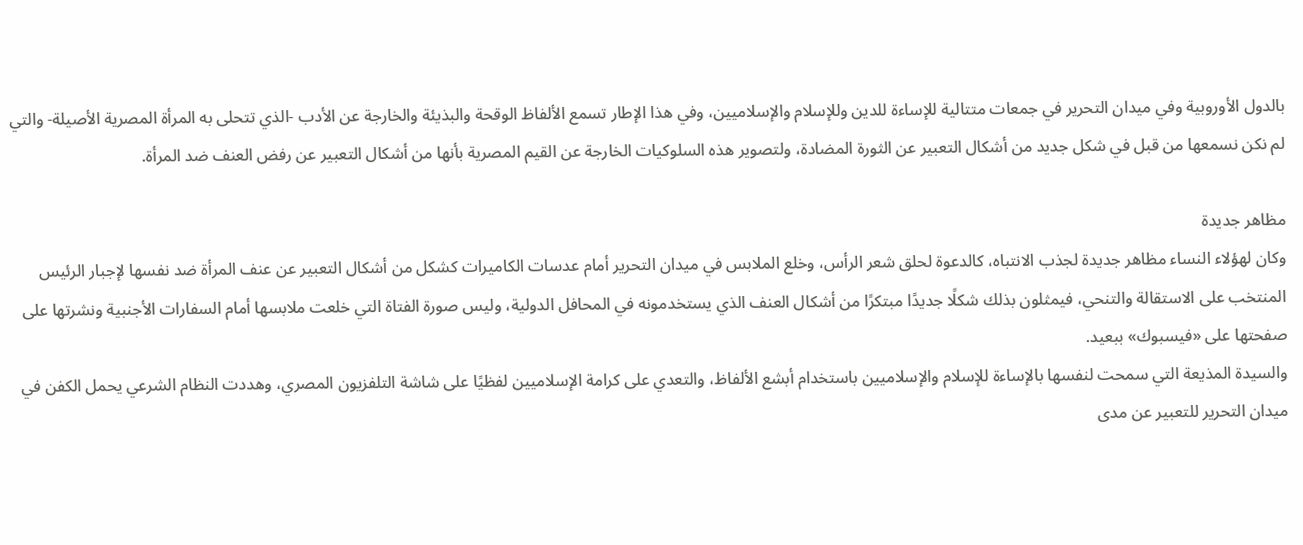بالدول الأوروبية وفي ميدان التحرير في جمعات متتالية للإساءة للدين وللإسلام والإسلاميين، وفي هذا الإطار تسمع الألفاظ الوقحة والبذيئة والخارجة عن الأدب -الذي تتحلى به المرأة المصرية الأصيلة- والتي لم نكن نسمعها من قبل في شكل جديد من أشكال التعبير عن الثورة المضادة، ولتصوير هذه السلوكيات الخارجة عن القيم المصرية بأنها من أشكال التعبير عن رفض العنف ضد المرأة.

مظاهر جديدة
وكان لهؤلاء النساء مظاهر جديدة لجذب الانتباه، كالدعوة لحلق شعر الرأس، وخلع الملابس في ميدان التحرير أمام عدسات الكاميرات كشكل من أشكال التعبير عن عنف المرأة ضد نفسها لإجبار الرئيس المنتخب على الاستقالة والتنحي، فيمثلون بذلك شكلًا جديدًا مبتكرًا من أشكال العنف الذي يستخدمونه في المحافل الدولية، وليس صورة الفتاة التي خلعت ملابسها أمام السفارات الأجنبية ونشرتها على صفحتها على «فيسبوك» ببعيد.
والسيدة المذيعة التي سمحت لنفسها بالإساءة للإسلام والإسلاميين باستخدام أبشع الألفاظ، والتعدي على كرامة الإسلاميين لفظيًا على شاشة التلفزيون المصري، وهددت النظام الشرعي يحمل الكفن في ميدان التحرير للتعبير عن مدى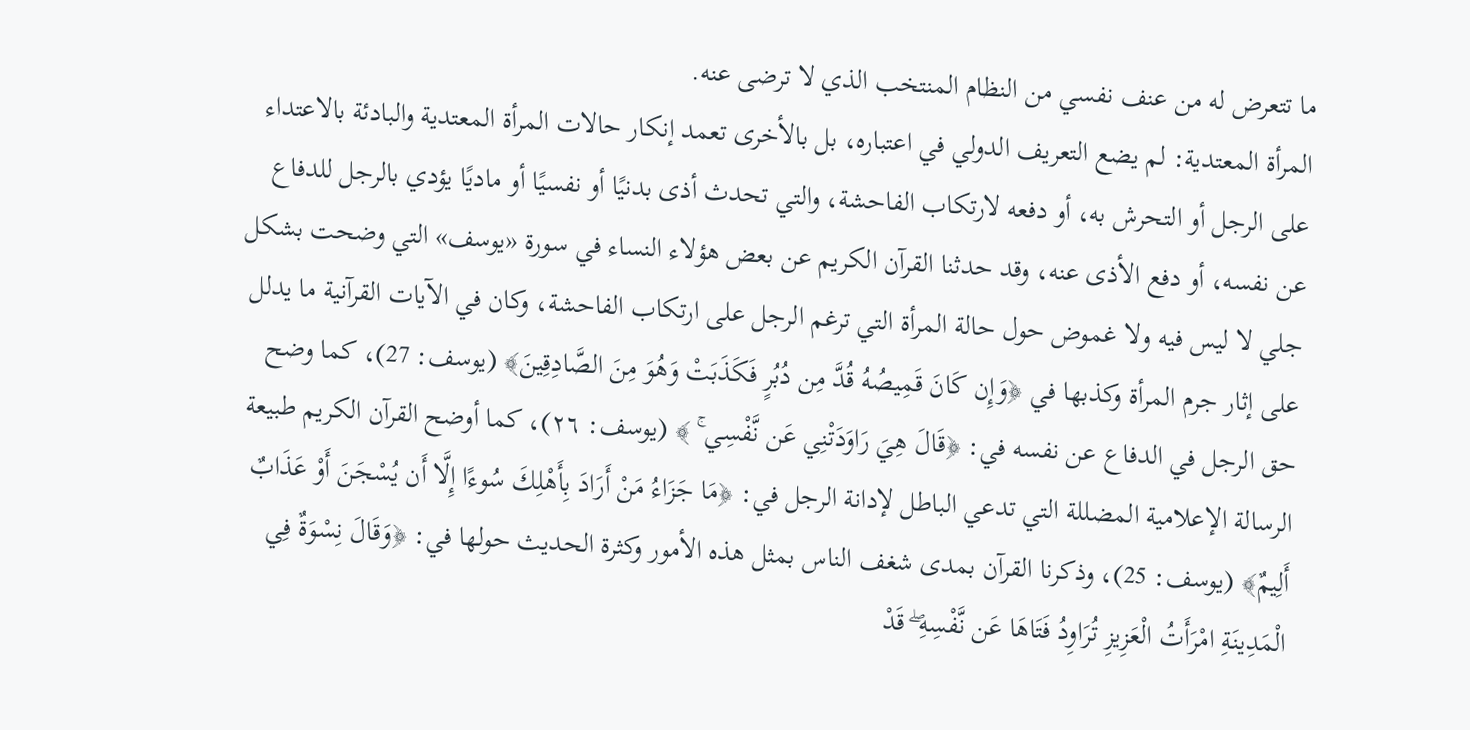ما تتعرض له من عنف نفسي من النظام المنتخب الذي لا ترضى عنه.
المرأة المعتدية: لم يضع التعريف الدولي في اعتباره، بل بالأخرى تعمد إنكار حالات المرأة المعتدية والبادئة بالاعتداء على الرجل أو التحرش به، أو دفعه لارتكاب الفاحشة، والتي تحدث أذى بدنيًا أو نفسيًا أو ماديًا يؤدي بالرجل للدفاع عن نفسه، أو دفع الأذى عنه، وقد حدثنا القرآن الكريم عن بعض هؤلاء النساء في سورة «يوسف» التي وضحت بشكل جلي لا ليس فيه ولا غموض حول حالة المرأة التي ترغم الرجل على ارتكاب الفاحشة، وكان في الآيات القرآنية ما يدلل على إثار جرم المرأة وكذبها في ﴿وَإِن كَانَ قَمِيصُهُ قُدَّ مِن دُبُرٍ فَكَذَبَتْ وَهُوَ مِنَ الصَّادِقِينَ﴾ (يوسف: 27)، كما وضح حق الرجل في الدفاع عن نفسه في: ﴿قَالَ هِيَ رَاوَدَتْنِي عَن نَّفْسِي ۚ ﴾ (يوسف: ٢٦)، كما أوضح القرآن الكريم طبيعة الرسالة الإعلامية المضللة التي تدعي الباطل لإدانة الرجل في: ﴿مَا جَزَاءُ مَنْ أَرَادَ بِأَهْلِكَ سُوءًا إِلَّا أَن يُسْجَنَ أَوْ عَذَابٌ أَلِيمٌ﴾ (يوسف: 25)، وذكرنا القرآن بمدى شغف الناس بمثل هذه الأمور وكثرة الحديث حولها في: ﴿وَقَالَ نِسْوَةٌ فِي الْمَدِينَةِ امْرَأَتُ الْعَزِيزِ تُرَاوِدُ فَتَاهَا عَن نَّفْسِهِ ۖ قَدْ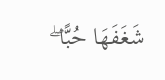شَغَفَهَا حُبًّا ۖ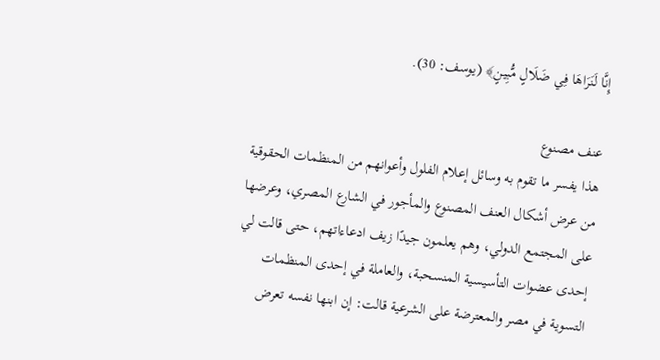إِنَّا لَنَرَاهَا فِي ضَلَالٍ مُّبِينٍ﴾ (يوسف: 30).

عنف مصنوع
هذا يفسر ما تقوم به وسائل إعلام الفلول وأعوانهم من المنظمات الحقوقية من عرض أشكال العنف المصنوع والمأجور في الشارع المصري، وعرضها على المجتمع الدولي، وهم يعلمون جيدًا زيف ادعاءاتهم، حتى قالت لي إحدى عضوات التأسيسية المنسحبة، والعاملة في إحدى المنظمات التسوية في مصر والمعترضة على الشرعية قالت: إن ابنها نفسه تعرض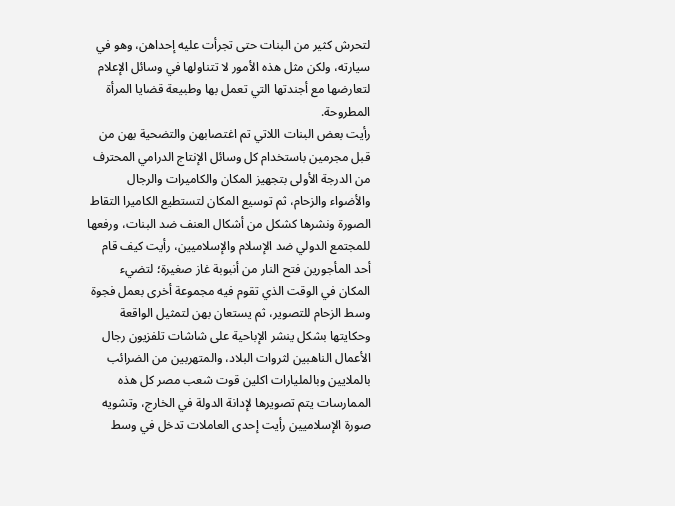لتحرش كثير من البنات حتى تجرأت عليه إحداهن، وهو في سيارته، ولكن مثل هذه الأمور لا تتناولها في وسائل الإعلام لتعارضها مع أجندتها التي تعمل بها وطبيعة قضايا المرأة المطروحة.
رأيت بعض البنات اللاتي تم اغتصابهن والتضحية بهن من قبل مجرمين باستخدام كل وسائل الإنتاج الدرامي المحترف من الدرجة الأولى بتجهيز المكان والكاميرات والرجال والأضواء والزحام، ثم توسيع المكان لتستطيع الكاميرا التقاط الصورة ونشرها كشكل من أشكال العنف ضد البنات، ورفعها للمجتمع الدولي ضد الإسلام والإسلاميين، رأيت كيف قام أحد المأجورين فتح النار من أنبوبة غاز صغيرة؛ لتضيء المكان في الوقت الذي تقوم فيه مجموعة أخرى بعمل فجوة وسط الزحام للتصوير، ثم يستعان بهن لتمثيل الواقعة وحكايتها بشكل ينشر الإباحية على شاشات تلفزيون رجال الأعمال الناهبين لثروات البلاد، والمتهربين من الضرائب بالملايين وبالمليارات اكلين قوت شعب مصر كل هذه الممارسات يتم تصويرها لإدانة الدولة في الخارج، وتشويه صورة الإسلاميين رأيت إحدى العاملات تدخل في وسط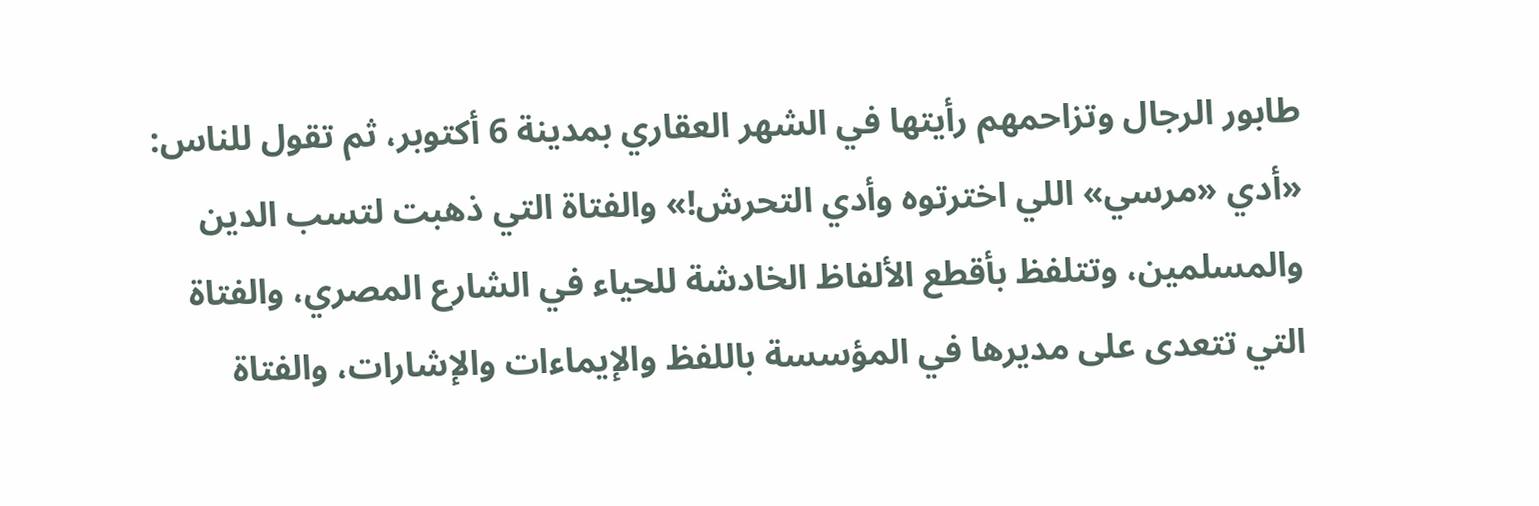طابور الرجال وتزاحمهم رأيتها في الشهر العقاري بمدينة 6 أكتوبر، ثم تقول للناس: «أدي «مرسي» اللي اخترتوه وأدي التحرش!» والفتاة التي ذهبت لتسب الدين والمسلمين، وتتلفظ بأقطع الألفاظ الخادشة للحياء في الشارع المصري، والفتاة التي تتعدى على مديرها في المؤسسة باللفظ والإيماءات والإشارات، والفتاة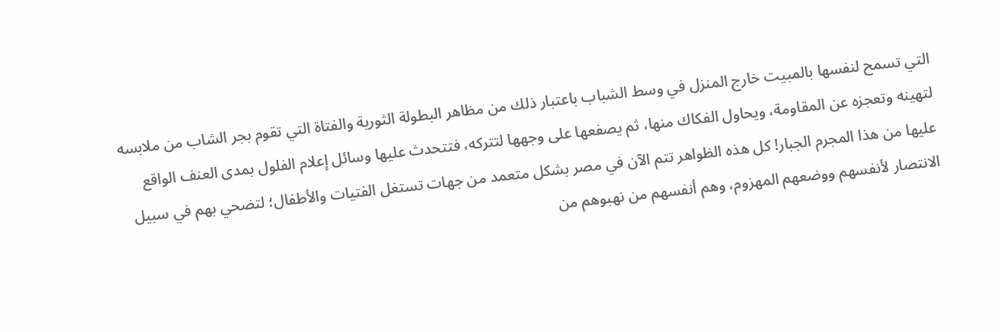التي تسمح لنفسها بالمبيت خارج المنزل في وسط الشباب باعتبار ذلك من مظاهر البطولة الثورية والفتاة التي تقوم بجر الشاب من ملابسه لتهينه وتعجزه عن المقاومة، ويحاول الفكاك منها، ثم يصفعها على وجهها لتتركه، فتتحدث عليها وسائل إعلام الفلول بمدى العنف الواقع عليها من هذا المجرم الجبار! كل هذه الظواهر تتم الآن في مصر بشكل متعمد من جهات تستغل الفتيات والأطفال؛ لتضحي بهم في سبيل الانتصار لأنفسهم ووضعهم المهزوم، وهم أنفسهم من نهبوهم من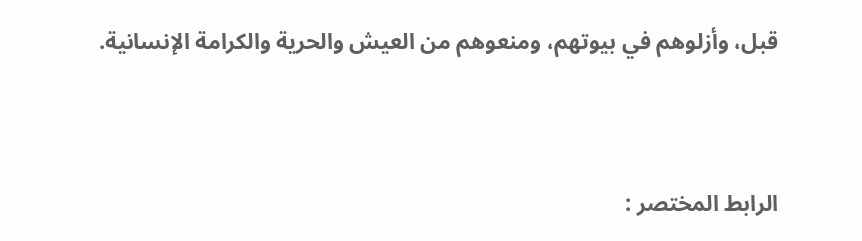قبل، وأزلوهم في بيوتهم، ومنعوهم من العيش والحرية والكرامة الإنسانية.


الرابط المختصر :